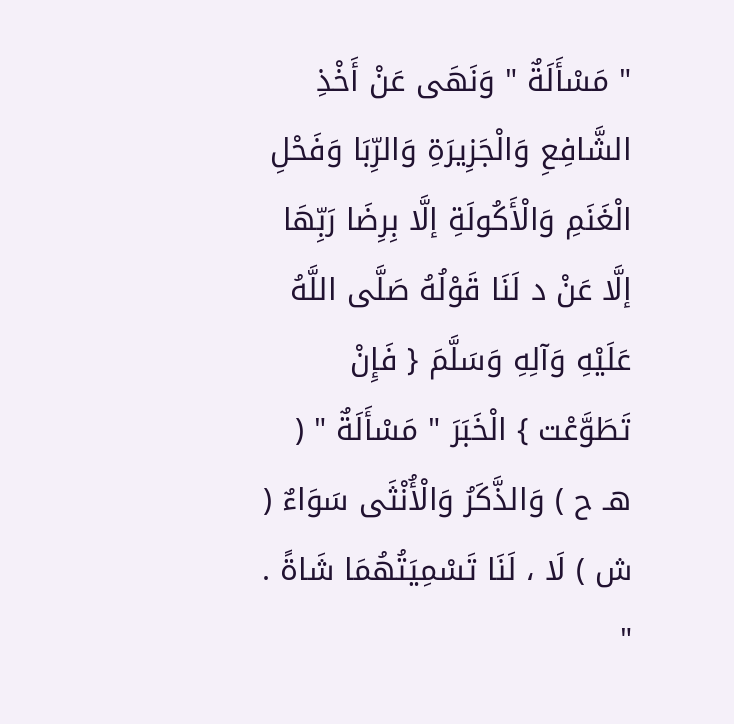" مَسْأَلَةٌ " وَنَهَى عَنْ أَخْذِ الشَّافِعِ وَالْجَزِيرَةِ وَالرِّبَا وَفَحْلِ الْغَنَمِ وَالْأَكُولَةِ إلَّا بِرِضَا رَبِّهَا إلَّا عَنْ د لَنَا قَوْلُهُ صَلَّى اللَّهُ عَلَيْهِ وَآلِهِ وَسَلَّمَ { فَإِنْ تَطَوَّعْت } الْخَبَرَ " مَسْأَلَةٌ " ( هـ ح ) وَالذَّكَرُ وَالْأُنْثَى سَوَاءٌ ( ش ) لَا ، لَنَا تَسْمِيَتُهُمَا شَاةً .
"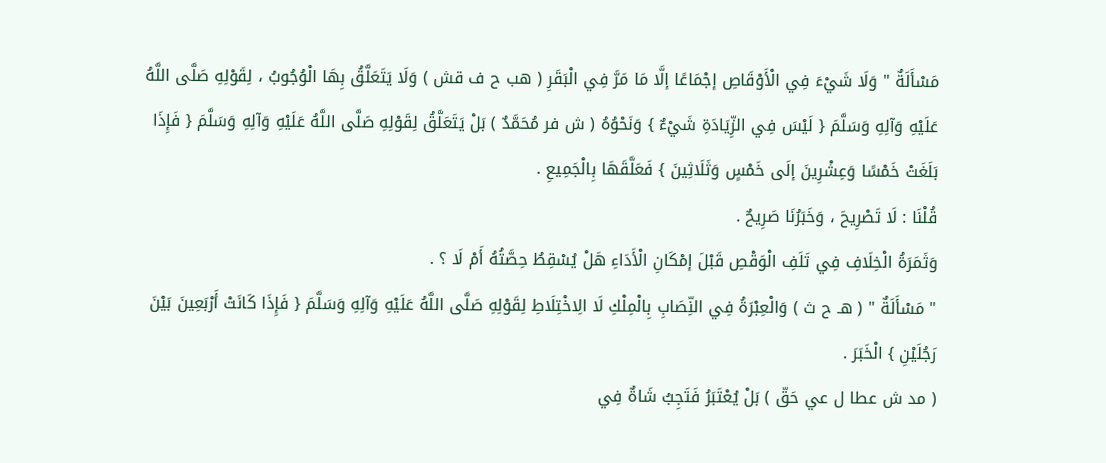مَسْأَلَةٌ " وَلَا شَيْءَ فِي الْأَوْقَاصِ إجْمَاعًا إلَّا مَا مَرَّ فِي الْبَقَرِ ( هب ح ف قش ) وَلَا يَتَعَلَّقُ بِهَا الْوُجُوبُ ، لِقَوْلِهِ صَلَّى اللَّهُ عَلَيْهِ وَآلِهِ وَسَلَّمَ { لَيْسَ فِي الزِّيَادَةِ شَيْءٌ } وَنَحْوُهُ ( ش فر مُحَمَّدٌ ) بَلْ يَتَعَلَّقُ لِقَوْلِهِ صَلَّى اللَّهُ عَلَيْهِ وَآلِهِ وَسَلَّمَ { فَإِذَا بَلَغَتْ خَمْسًا وَعِشْرِينَ إلَى خَمْسٍ وَثَلَاثِينَ } فَعَلَّقَهَا بِالْجَمِيعِ .
قُلْنَا : لَا تَصْرِيحَ ، وَخَبَرُنَا صَرِيحٌ .
وَثَمَرَةُ الْخِلَافِ فِي تَلَفِ الْوَقْصِ قَبْلَ إمْكَانِ الْأَدَاءِ هَلْ يُسْقِطُ حِصَّتُهُ أَمْ لَا ؟ .
" مَسْأَلَةٌ " ( هـ ح ث ) وَالْعِبْرَةُ فِي النِّصَابِ بِالْمِلْكِ لَا الِاخْتِلَاطِ لِقَوْلِهِ صَلَّى اللَّهُ عَلَيْهِ وَآلِهِ وَسَلَّمَ { فَإِذَا كَانَتْ أَرْبَعِينَ بَيْنَ رَجُلَيْنِ } الْخَبَرَ .
( مد ش عطا ل عي حَقّ ) بَلْ يُعْتَبَرُ فَتَجِبُ شَاةٌ فِي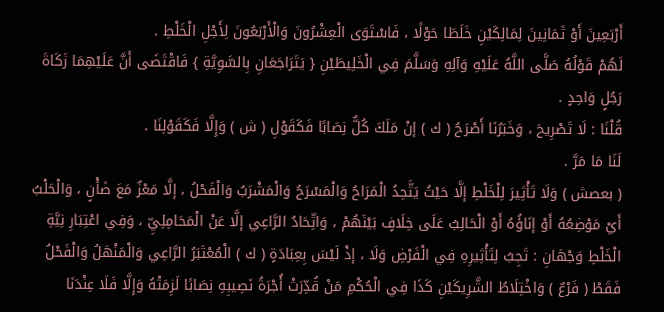أَرْبَعِينَ أَوْ ثَمَانِينَ لِمَالِكَيْنِ خَلَطَا حَوْلًا ، فَاسْتَوَى الْعِشْرُونَ وَالْأَرْبَعُونَ لِأَجْلِ الْخَلْطِ .
لَهُمْ قَوْلُهُ صَلَّى اللَّهُ عَلَيْهِ وَآلِهِ وَسَلَّمَ فِي الْخَلِيطَيْنِ { يَتَرَاجَعَانِ بِالسَّوِيَّةِ } فَاقْتَضَى أَنَّ عَلَيْهِمَا زَكَاةَ رَجُلٍ وَاحِدٍ .
قُلْنَا : لَا تَصْرِيحَ ، وَخَبَرُنَا أَصْرَحُ ( ك ) إنْ مَلَكَ كُلٌّ نِصَابًا فَكَقَوْلِ ( ش ) وَإِلَّا فَكَقَوْلِنَا .
لَنَا مَا مَرَّ .
( بعصش ) وَلَا تَأْثِيرَ لِلْخَلْطِ إلَّا حَيْثُ يَتَّحِدُ الْمَرَاحُ وَالْمَسْرَحُ وَالْمَشْرَبُ وَالْفَحْلُ ، إلَّا مَعْزٌ مَعَ ضَأْنٍ ، وَالْحَلْبُ أَيْ مَوْضِعُهُ أَوْ إنَاؤُهُ أَوْ الْحَالِبُ عَلَى خِلَافٍ بَيْنَهُمْ ، وَاتِّحَادُ الرَّاعِي إلَّا عَنْ الْمَحَامِلِيِّ ، وَفِي اعْتِبَارِ نِيَّةِ الْخَلْطِ وَجْهَانِ : تَجِبُ لِتَأْثِيرِهِ فِي الْفَرْضِ وَلَا ، إذْ لَيْسَ بِعِبَادَةٍ ( ك ) الْمُعْتَبَرُ الرَّاعِي وَالْمَنْهَلُ وَالْفَحْلُ فَقَطْ ( فَرْعٌ ) وَاخْتِلَاطُ الشَّرِيكَيْنِ كَذَا فِي الْحُكْمِ مَنْ قُدِّرَتْ أُجْرَةُ نَصِيبِهِ نِصَابًا لَزِمَتْهُ وَإِلَّا فَلَا عِنْدَنَا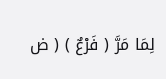لِمَا مَرَّ ( فَرْعٌ ) ( ض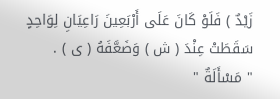زَيْدٌ ) فَلَوْ كَانَ عَلَى أَرْبَعِينَ رَاعِيَانِ لِوَاحِدٍ سَقَطَتْ عِنْدَ ( ش ) وَضَعَّفَهُ ( ى ) .
" مَسْأَلَةٌ "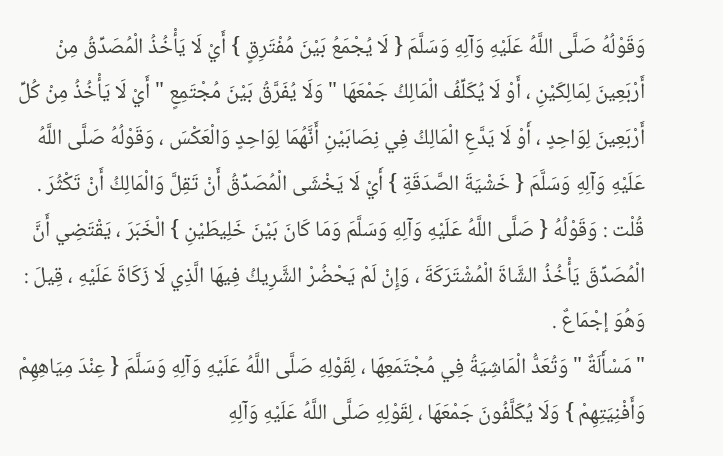وَقَوْلُهُ صَلَّى اللَّهُ عَلَيْهِ وَآلِهِ وَسَلَّمَ { لَا يُجْمَعُ بَيْنَ مُفْتَرِقٍ } أَيْ لَا يَأْخُذُ الْمُصَدِّقُ مِنْ أَرْبَعِينَ لِمَالِكَيْنِ ، أَوْ لَا يُكَلِّفُ الْمَالِكُ جَمْعَهَا " وَلَا يُفَرَّقُ بَيْنَ مُجْتَمِعٍ " أَيْ لَا يَأْخُذُ مِنْ كُلِّ أَرْبَعِينَ لِوَاحِدٍ ، أَوْ لَا يَدَّعِ الْمَالِكُ فِي نِصَابَيْنِ أَنَّهُمَا لِوَاحِدٍ وَالْعَكْسَ ، وَقَوْلُهُ صَلَّى اللَّهُ عَلَيْهِ وَآلِهِ وَسَلَّمَ { خَشْيَةَ الصَّدَقَةِ } أَيْ لَا يَخْشَى الْمُصَدِّقُ أَنْ تَقِلَّ وَالْمَالِكُ أَنْ تَكْثُرَ .
قُلْت : وَقَوْلُهُ { صَلَّى اللَّهُ عَلَيْهِ وَآلِهِ وَسَلَّمَ وَمَا كَانَ بَيْنَ خَلِيطَيْنِ } الْخَبَرَ ، يَقْتَضِي أَنَّ الْمُصَدِّقَ يَأْخُذُ الشَّاةَ الْمُشْتَرَكَةَ ، وَإِنْ لَمْ يَحْضُرْ الشَّرِيكُ فِيهَا الَّذِي لَا زَكَاةَ عَلَيْهِ ، قِيلَ : وَهُوَ إجْمَاعٌ .
" مَسْأَلَةٌ " وَتُعَدُّ الْمَاشِيَةُ فِي مُجْتَمَعِهَا ، لِقَوْلِهِ صَلَّى اللَّهُ عَلَيْهِ وَآلِهِ وَسَلَّمَ { عِنْدَ مِيَاهِهِمْ وَأَفْنِيَتِهِمْ } وَلَا يُكَلَّفُونَ جَمْعَهَا ، لِقَوْلِهِ صَلَّى اللَّهُ عَلَيْهِ وَآلِهِ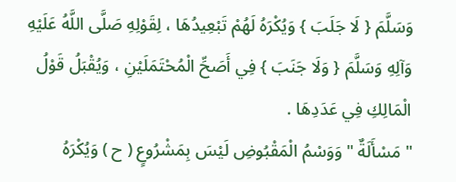وَسَلَّمَ { لَا جَلَبَ } وَيُكْرَهُ لَهُمْ تَبْعِيدُهَا ، لِقَوْلِهِ صَلَّى اللَّهُ عَلَيْهِ وَآلِهِ وَسَلَّمَ { وَلَا جَنَبَ } فِي أَصَحِّ الْمُحْتَمَلَيْنِ ، وَيُقْبَلُ قَوْلُ الْمَالِكِ فِي عَدَدِهَا .
" مَسْأَلَةٌ " وَوَسْمُ الْمَقْبُوضِ لَيْسَ بِمَشْرُوعٍ ( ح ) وَيُكْرَهُ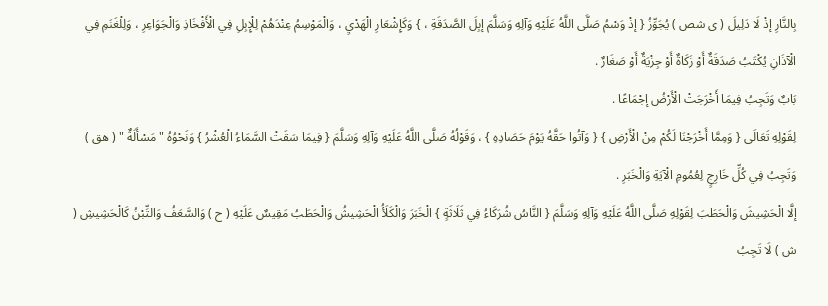بِالنَّارِ إذْ لَا دَلِيلَ ( ى شص ) يُجَوِّزُ { إذْ وَسْمُ صَلَّى اللَّهُ عَلَيْهِ وَآلِهِ وَسَلَّمَ إبِلَ الصَّدَقَةِ ، } وَكَإِشْعَارِ الْهَدْيِ ، وَالْمَوْسِمُ عِنْدَهُمْ لِلْإِبِلِ فِي الْأَفْخَاذِ وَالْجَوَاعِرِ ، وَلِلْغَنَمِ فِي الْآذَانِ يُكْتَبُ صَدَقَةٌ أَوْ زَكَاةٌ أَوْ جِزْيَةٌ أَوْ صَغَارٌ .
بَابٌ وَتَجِبُ فِيمَا أَخْرَجَتْ الْأَرْضُ إجْمَاعًا .
لِقَوْلِهِ تَعَالَى { وَمِمَّا أَخْرَجْنَا لَكُمْ مِنْ الْأَرْضِ } { وَآتُوا حَقَّهُ يَوْمَ حَصَادِهِ } ، وَقَوْلُهُ صَلَّى اللَّهُ عَلَيْهِ وَآلِهِ وَسَلَّمَ { فِيمَا سَقَتْ السَّمَاءُ الْعُشْرُ } وَنَحْوُهُ " مَسْأَلَةٌ " ( هق ) وَتَجِبُ فِي كُلِّ خَارِجٍ لِعُمُومِ الْآيَةِ وَالْخَبَرِ .
إلَّا الْحَشِيشَ وَالْحَطَبَ لِقَوْلِهِ صَلَّى اللَّهُ عَلَيْهِ وَآلِهِ وَسَلَّمَ { النَّاسُ شُرَكَاءُ فِي ثَلَاثَةٍ } الْخَبَرَ وَالْكَلَأُ الْحَشِيشُ وَالْحَطَبُ مَقِيسٌ عَلَيْهِ ( ح ) وَالسَّعَفُ وَالتِّبْنُ كَالْحَشِيشِ ( ش ) لَا تَجِبُ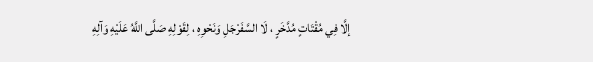إلَّا فِي مُقْتَاتٍ مُدَّخَرٍ ، لَا السَّفَرْجَلِ وَنَحْوِهِ ، لِقَوْلِهِ صَلَّى اللَّهُ عَلَيْهِ وَآلِهِ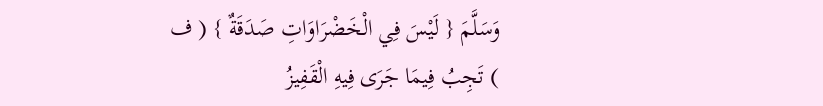وَسَلَّمَ { لَيْسَ فِي الْخَضْرَاوَاتِ صَدَقَةٌ } ( ف ) تَجِبُ فِيمَا جَرَى فِيهِ الْقَفِيزُ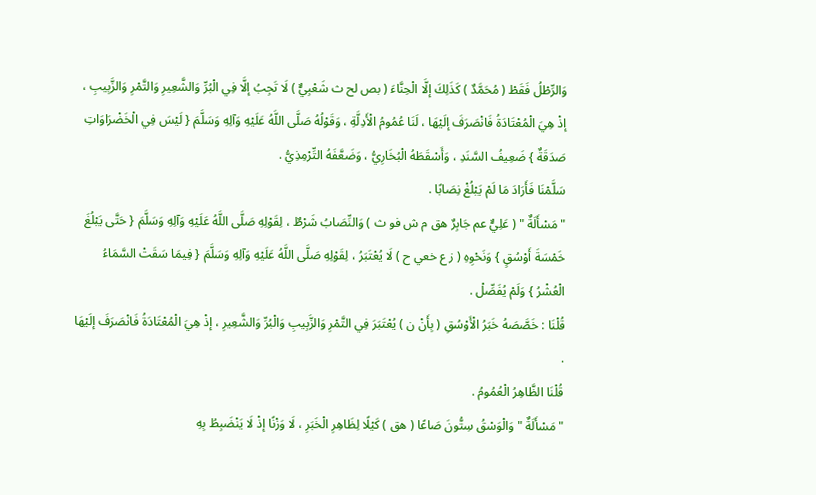وَالرِّطْلُ فَقَطْ ( مُحَمَّدٌ ) كَذَلِكَ إلَّا الْحِنَّاءَ ( بص لح ث شَعْبِيٌّ ) لَا تَجِبُ إلَّا فِي الْبُرِّ وَالشَّعِيرِ وَالتَّمْرِ وَالزَّبِيبِ ، إذْ هِيَ الْمُعْتَادَةُ فَانْصَرَفَ إلَيْهَا ، لَنَا عُمُومُ الْأَدِلَّةِ ، وَقَوْلُهُ صَلَّى اللَّهُ عَلَيْهِ وَآلِهِ وَسَلَّمَ { لَيْسَ فِي الْخَضْرَاوَاتِ صَدَقَةٌ } ضَعِيفُ السَّنَدِ ، وَأَسْقَطَهُ الْبُخَارِيُّ ، وَضَعَّفَهُ التِّرْمِذِيُّ .
سَلَّمْنَا فَأَرَادَ مَا لَمْ يَبْلُغْ نِصَابًا .
" مَسْأَلَةٌ " ( عَلِيٌّ عم جَابِرٌ هق م ش فو ث ) وَالنِّصَابُ شَرْطٌ ، لِقَوْلِهِ صَلَّى اللَّهُ عَلَيْهِ وَآلِهِ وَسَلَّمَ { حَتَّى يَبْلُغَ خَمْسَةَ أَوْسُقٍ } وَنَحْوِهِ ( ز ع خعي ح ) لَا يُعْتَبَرُ ، لِقَوْلِهِ صَلَّى اللَّهُ عَلَيْهِ وَآلِهِ وَسَلَّمَ { فِيمَا سَقَتْ السَّمَاءُ الْعُشْرُ } وَلَمْ يُفَصِّلْ .
قُلْنَا : خَصَّصَهُ خَبَرُ الْأَوْسُقِ ( بِأَنْ ن ) يُعْتَبَرَ فِي التَّمْرِ وَالزَّبِيبِ وَالْبُرِّ وَالشَّعِيرِ ، إذْ هِيَ الْمُعْتَادَةُ فَانْصَرَفَ إلَيْهَا .
قُلْنَا الظَّاهِرُ الْعُمُومُ .
" مَسْأَلَةٌ " وَالْوَسْقُ سِتُّونَ صَاعًا ( هق ) كَيْلًا لِظَاهِرِ الْخَبَرِ ، لَا وَزْنًا إذْ لَا يَنْضَبِطُ بِهِ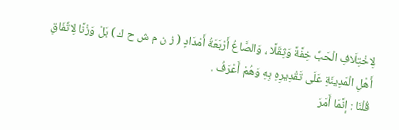لِاخْتِلَافِ الْحَبِّ خِفَّةً وَثِقَلًا ، وَالصَّاعُ أَرْبَعَةُ أَمْدَادٍ ( ز ن م ش ح ك ) بَلْ وَزْنًا لِاتِّفَاقِ أَهْلِ الْمَدِينَةِ عَلَى تَقْدِيرِهِ بِهِ وَهُمْ أَعْرَفُ .
قُلْنَا : إنَّمَا أَمَرَ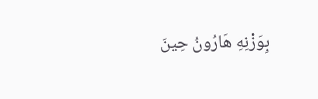بِوَزْنِهِ هَارُونُ حِينَ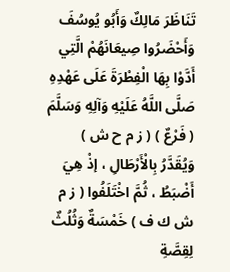تَنَاظَرَ مَالِكٌ وَأَبُو يُوسُفَ وَأَحْضَرُوا صِيعَانَهُمْ الَّتِي أَدَّوْا بِهَا الْفِطْرَةَ عَلَى عَهْدِهِ صَلَّى اللَّهُ عَلَيْهِ وَآلِهِ وَسَلَّمَ ( فَرْعٌ ) ( ز م ح ش ) وَيُقَدَّرُ بِالْأَرْطَالِ ، إذْ هِيَ أَضْبَطُ ، ثُمَّ اخْتَلَفُوا ( ز م ش ك ف ) خَمْسَةٌ وَثُلُثٌ لِقِصَّةِ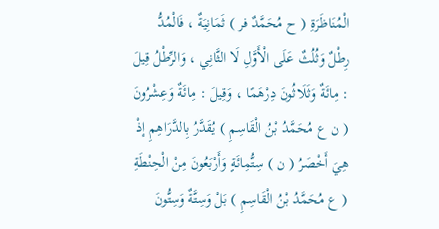الْمُنَاظَرَةِ ( ح مُحَمَّدٌ فر ) ثَمَانِيَةٌ ، فَالْمُدُّ رِطْلٌ وَثُلُثٌ عَلَى الْأَوَّلِ لَا الثَّانِي ، وَالرِّطْلُ قِيلَ : مِائَةٌ وَثَلَاثُونَ دِرْهَمًا ، وَقِيلَ : مِائَةٌ وَعِشْرُونَ ( ن ع مُحَمَّدُ بْنُ الْقَاسِمِ ) يُقَدَّرُ بِالدَّرَاهِمِ إذْ هِيَ أَخْصَرُ ( ن ) سِتُّمِائَةٍ وَأَرْبَعُونَ مِنْ الْحِنْطَةِ ( ع مُحَمَّدُ بْنُ الْقَاسِمِ ) بَلْ وَسِتَّةٌ وَسِتُّونَ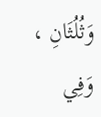وَثُلُثَانِ ، وَفِي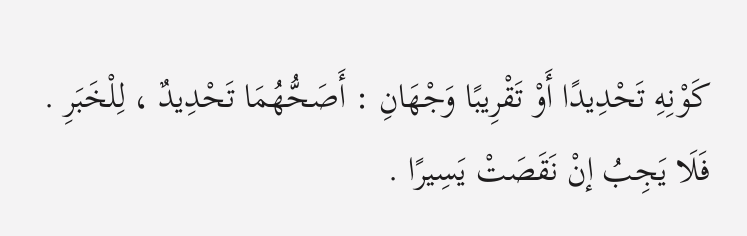كَوْنِهِ تَحْدِيدًا أَوْ تَقْرِيبًا وَجْهَانِ : أَصَحُّهُمَا تَحْدِيدٌ ، لِلْخَبَرِ .
فَلَا يَجِبُ إنْ نَقَصَتْ يَسِيرًا .